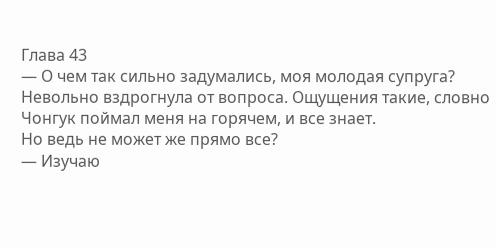Глава 43
— О чем так сильно задумались, моя молодая супруга?
Невольно вздрогнула от вопроса. Ощущения такие, словно Чонгук поймал меня на горячем, и все знает.
Но ведь не может же прямо все?
— Изучаю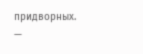придворных.
—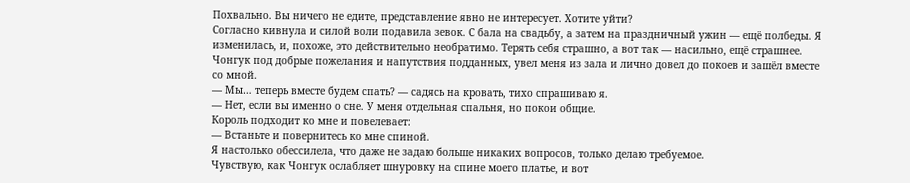Похвально. Вы ничего не едите, представление явно не интересует. Хотите уйти?
Согласно кивнула и силой воли подавила зевок. С бала на свадьбу, а затем на праздничный ужин — ещё полбеды. Я изменилась, и, похоже, это действительно необратимо. Терять себя страшно, а вот так — насильно, ещё страшнее.
Чонгук под добрые пожелания и напутствия подданных, увел меня из зала и лично довел до покоев и зашёл вместе со мной.
— Мы… теперь вместе будем спать? — садясь на кровать, тихо спрашиваю я.
— Нет, если вы именно о сне. У меня отдельная спальня, но покои общие.
Король подходит ко мне и повелевает:
— Встаньте и повернитесь ко мне спиной.
Я настолько обессилела, что даже не задаю больше никаких вопросов, только делаю требуемое.
Чувствую, как Чонгук ослабляет шнуровку на спине моего платье, и вот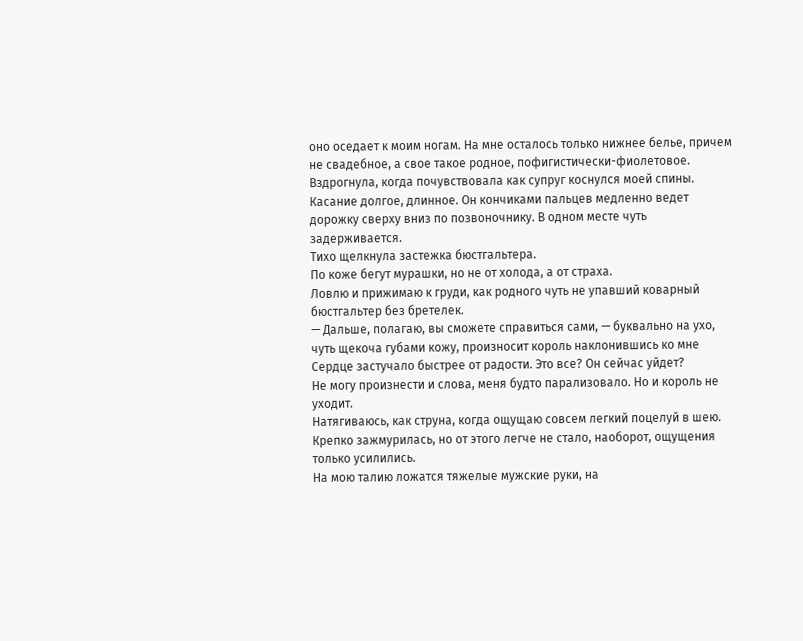оно оседает к моим ногам. На мне осталось только нижнее белье, причем не свадебное, а свое такое родное, пофигистически-фиолетовое.
Вздрогнула, когда почувствовала как супруг коснулся моей спины. Касание долгое, длинное. Он кончиками пальцев медленно ведет дорожку сверху вниз по позвоночнику. В одном месте чуть задерживается.
Тихо щелкнула застежка бюстгальтера.
По коже бегут мурашки, но не от холода, а от страха.
Ловлю и прижимаю к груди, как родного чуть не упавший коварный бюстгальтер без бретелек.
— Дальше, полагаю, вы сможете справиться сами, — буквально на ухо, чуть щекоча губами кожу, произносит король наклонившись ко мне
Сердце застучало быстрее от радости. Это все? Он сейчас уйдет?
Не могу произнести и слова, меня будто парализовало. Но и король не уходит.
Натягиваюсь, как струна, когда ощущаю совсем легкий поцелуй в шею.
Крепко зажмурилась, но от этого легче не стало, наоборот, ощущения только усилились.
На мою талию ложатся тяжелые мужские руки, на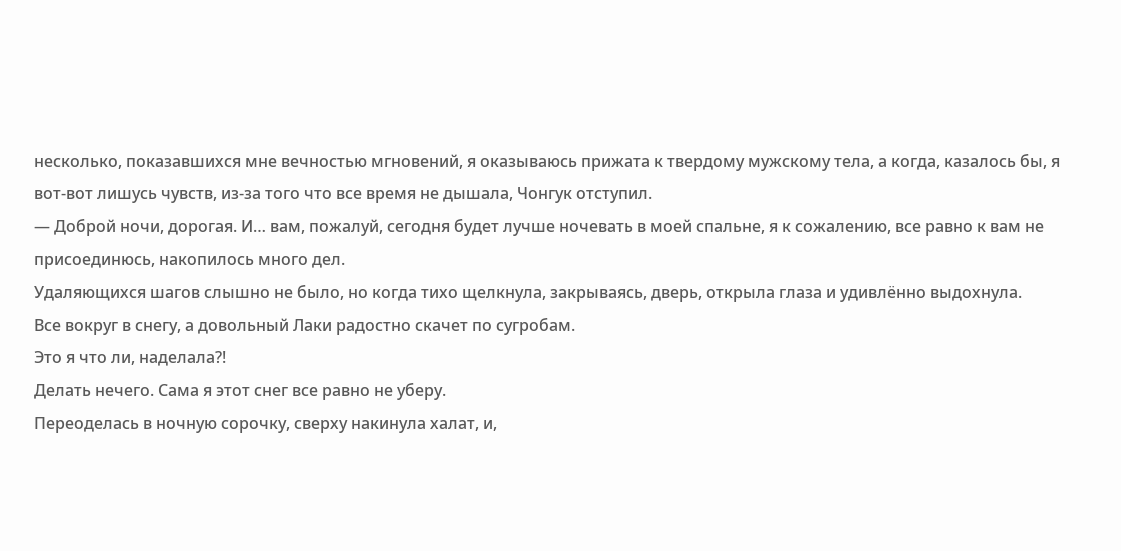несколько, показавшихся мне вечностью мгновений, я оказываюсь прижата к твердому мужскому тела, а когда, казалось бы, я вот-вот лишусь чувств, из-за того что все время не дышала, Чонгук отступил.
— Доброй ночи, дорогая. И… вам, пожалуй, сегодня будет лучше ночевать в моей спальне, я к сожалению, все равно к вам не присоединюсь, накопилось много дел.
Удаляющихся шагов слышно не было, но когда тихо щелкнула, закрываясь, дверь, открыла глаза и удивлённо выдохнула.
Все вокруг в снегу, а довольный Лаки радостно скачет по сугробам.
Это я что ли, наделала?!
Делать нечего. Сама я этот снег все равно не уберу.
Переоделась в ночную сорочку, сверху накинула халат, и,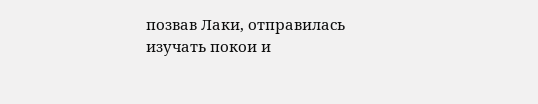позвав Лаки, отправилась изучать покои и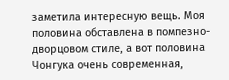заметила интересную вещь. Моя половина обставлена в помпезно-дворцовом стиле, а вот половина Чонгука очень современная,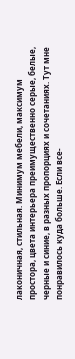лаконичная, стильная. Минимум мебели, максимум простора, цвета интерьера преимущественно серые, белые, черные и синие, в разных пропорциях и сочетаниях. Тут мне понравилось куда больше. Если все-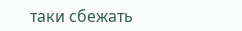таки сбежать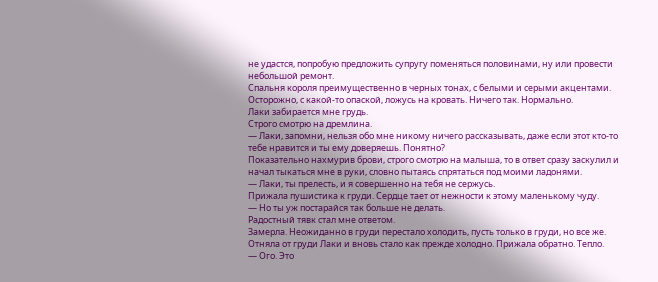не удастся, попробую предложить супругу поменяться половинами, ну или провести небольшой ремонт.
Спальня короля преимущественно в черных тонах, с белыми и серыми акцентами. Осторожно, с какой-то опаской, ложусь на кровать. Ничего так. Нормально.
Лаки забирается мне грудь.
Строго смотрю на дремлина.
— Лаки, запомни, нельзя обо мне никому ничего рассказывать, даже если этот кто-то тебе нравится и ты ему доверяешь. Понятно?
Показательно нахмурив брови, строго смотрю на малыша, то в ответ сразу заскулил и начал тыкаться мне в руки, словно пытаясь спрятаться под моими ладонями.
— Лаки, ты прелесть, и я совершенно на тебя не сержусь.
Прижала пушистика к груди. Сердце тает от нежности к этому маленькому чуду.
— Но ты уж постарайся так больше не делать.
Радостный тявк стал мне ответом.
Замерла. Неожиданно в груди перестало холодить, пусть только в груди, но все же.
Отняла от груди Лаки и вновь стало как прежде холодно. Прижала обратно. Тепло.
— Ого. Это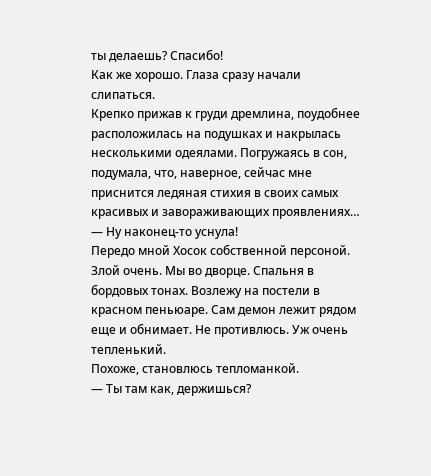ты делаешь? Спасибо!
Как же хорошо. Глаза сразу начали слипаться.
Крепко прижав к груди дремлина, поудобнее расположилась на подушках и накрылась несколькими одеялами. Погружаясь в сон, подумала, что, наверное, сейчас мне приснится ледяная стихия в своих самых красивых и завораживающих проявлениях…
— Ну наконец-то уснула!
Передо мной Хосок собственной персоной. Злой очень. Мы во дворце. Спальня в бордовых тонах. Возлежу на постели в красном пеньюаре. Сам демон лежит рядом еще и обнимает. Не противлюсь. Уж очень тепленький.
Похоже, становлюсь тепломанкой.
— Ты там как, держишься?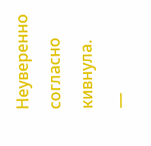Неуверенно согласно кивнула.
—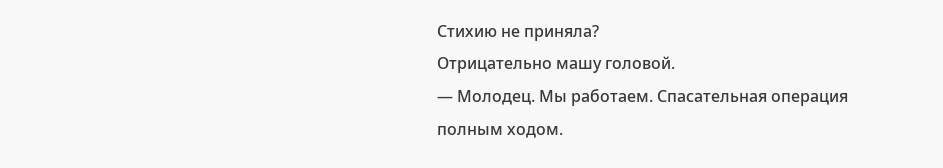Стихию не приняла?
Отрицательно машу головой.
— Молодец. Мы работаем. Спасательная операция полным ходом.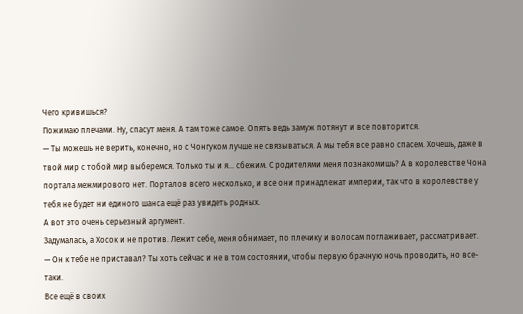Чего кривишься?
Пожимаю плечами. Ну, спасут меня. А там тоже самое. Опять ведь замуж потянут и все повторится.
— Ты можешь не верить, конечно, но с Чонгуком лучше не связываться. А мы тебя все равно спасем. Хочешь, даже в твой мир с тобой мир выберемся. Только ты и я… сбежим. С родителями меня познакомишь? А в королевстве Чона портала межмирового нет. Порталов всего несколько, и все они принадлежат империи, так что в королевстве у тебя не будет ни единого шанса ещё раз увидеть родных.
А вот это очень серьезный аргумент.
Задумалась, а Хосок и не против. Лежит себе, меня обнимает, по плечику и волосам поглаживает, рассматривает.
— Он к тебе не приставал? Ты хоть сейчас и не в том состоянии, чтобы первую брачную ночь проводить, но все-таки.
Все ещё в своих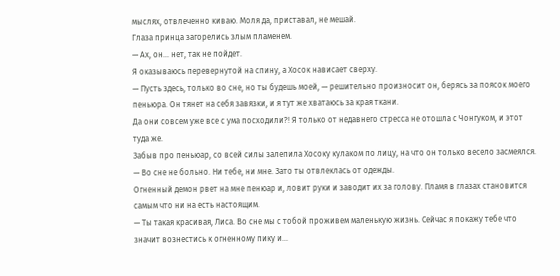мыслях, отвлеченно киваю. Моля да, приставал, не мешай.
Глаза принца загорелись злым пламенем.
— Ах, он… нет, так не пойдет.
Я оказываюсь перевернутой на спину, а Хосок нависает сверху.
— Пусть здесь, только во сне, но ты будешь моей, — решительно произносит он, берясь за поясок моего пеньюра. Он тянет на себя завязки, и я тут же хватаюсь за края ткани.
Да они совсем уже все с ума посходили?! Я только от недавнего стресса не отошла с Чонгуком, и этот туда же.
Забыв про пеньюар, со всей силы залепила Хосоку кулаком по лицу, на что он только весело засмеялся.
— Во сне не больно. Ни тебе, ни мне. Зато ты отвлеклась от одежды.
Огненный демон рвет на мне пенюар и, ловит руки и заводит их за голову. Пламя в глазах становится самым что ни на есть настоящим.
— Ты такая красивая, Лиса. Во сне мы с тобой проживем маленькую жизнь. Сейчас я покажу тебе что значит вознестись к огненному пику и…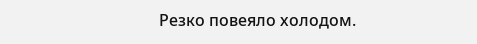Резко повеяло холодом.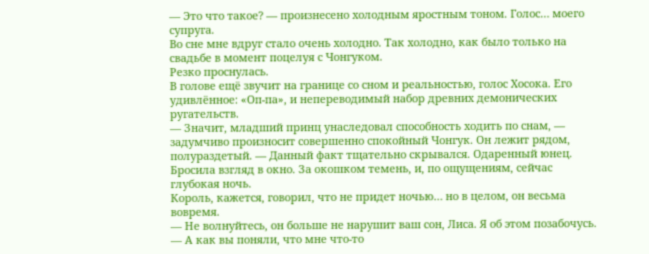— Это что такое? — произнесено холодным яростным тоном. Голос… моего супруга.
Во сне мне вдруг стало очень холодно. Так холодно, как было только на свадьбе в момент поцелуя с Чонгуком.
Резко проснулась.
В голове ещё звучит на границе со сном и реальностью, голос Хосока. Его удивлённое: «Оп-па», и непереводимый набор древних демонических ругательств.
— Значит, младший принц унаследовал способность ходить по снам, — задумчиво произносит совершенно спокойный Чонгук. Он лежит рядом, полураздетый. — Данный факт тщательно скрывался. Одаренный юнец.
Бросила взгляд в окно. За окошком темень, и, по ощущениям, сейчас глубокая ночь.
Король, кажется, говорил, что не придет ночью… но в целом, он весьма вовремя.
— Не волнуйтесь, он больше не нарушит ваш сон, Лиса. Я об этом позабочусь.
— А как вы поняли, что мне что-то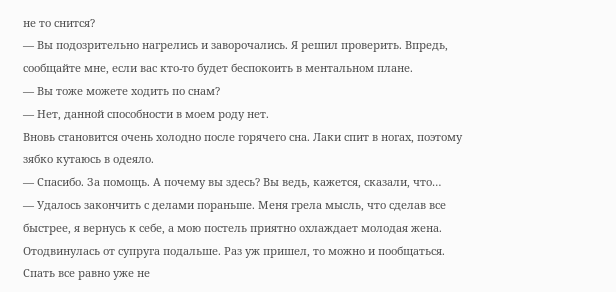не то снится?
— Вы подозрительно нагрелись и заворочались. Я решил проверить. Впредь, сообщайте мне, если вас кто-то будет беспокоить в ментальном плане.
— Вы тоже можете ходить по снам?
— Нет, данной способности в моем роду нет.
Вновь становится очень холодно после горячего сна. Лаки спит в ногах, поэтому зябко кутаюсь в одеяло.
— Спасибо. За помощь. А почему вы здесь? Вы ведь, кажется, сказали, что…
— Удалось закончить с делами пораньше. Меня грела мысль, что сделав все быстрее, я вернусь к себе, а мою постель приятно охлаждает молодая жена.
Отодвинулась от супруга подальше. Раз уж пришел, то можно и пообщаться. Спать все равно уже не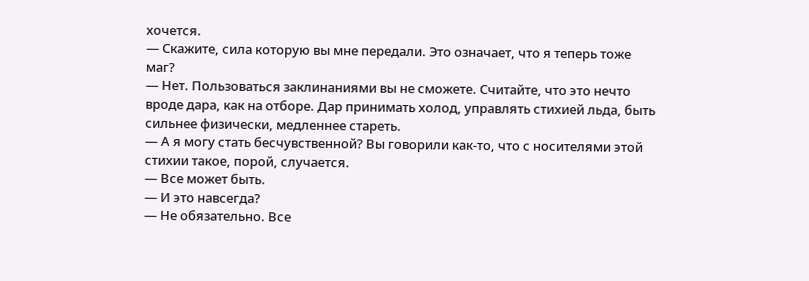хочется.
— Скажите, сила которую вы мне передали. Это означает, что я теперь тоже маг?
— Нет. Пользоваться заклинаниями вы не сможете. Считайте, что это нечто вроде дара, как на отборе. Дар принимать холод, управлять стихией льда, быть сильнее физически, медленнее стареть.
— А я могу стать бесчувственной? Вы говорили как-то, что с носителями этой стихии такое, порой, случается.
— Все может быть.
— И это навсегда?
— Не обязательно. Все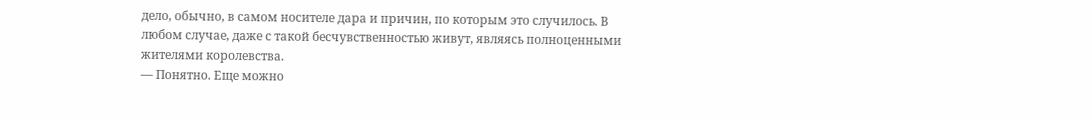дело, обычно, в самом носителе дара и причин, по которым это случилось. В любом случае, даже с такой бесчувственностью живут, являясь полноценными жителями королевства.
— Понятно. Еще можно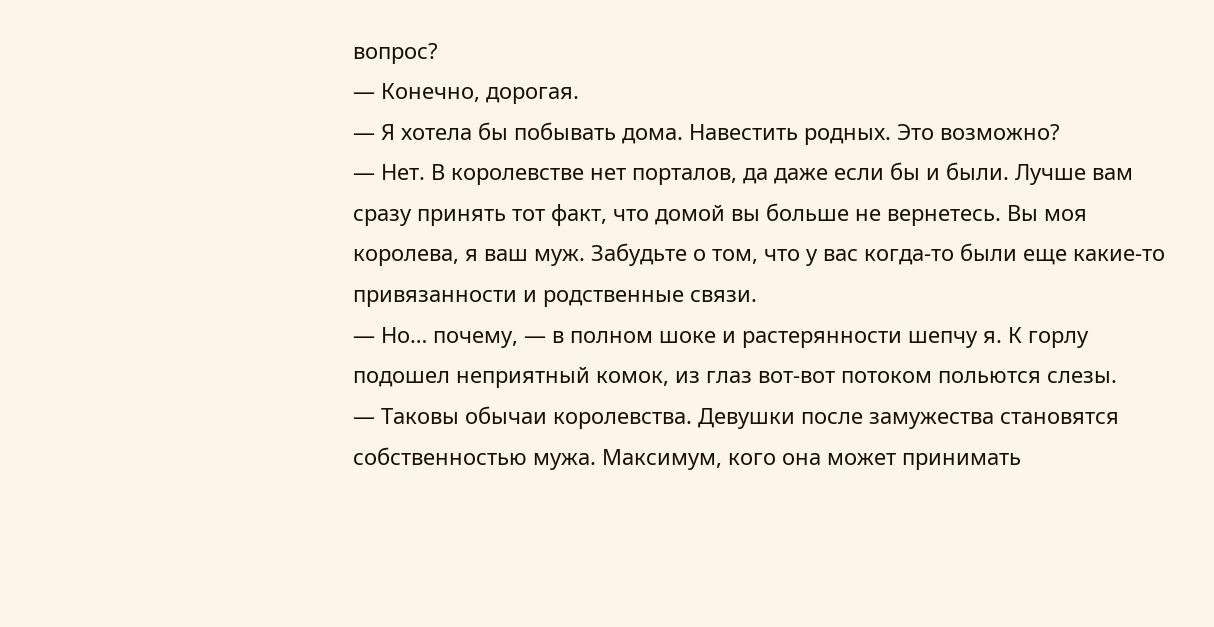вопрос?
— Конечно, дорогая.
— Я хотела бы побывать дома. Навестить родных. Это возможно?
— Нет. В королевстве нет порталов, да даже если бы и были. Лучше вам сразу принять тот факт, что домой вы больше не вернетесь. Вы моя королева, я ваш муж. Забудьте о том, что у вас когда-то были еще какие-то привязанности и родственные связи.
— Но… почему, — в полном шоке и растерянности шепчу я. К горлу подошел неприятный комок, из глаз вот-вот потоком польются слезы.
— Таковы обычаи королевства. Девушки после замужества становятся собственностью мужа. Максимум, кого она может принимать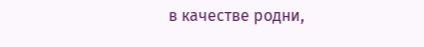в качестве родни,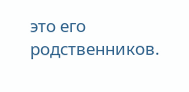это его родственников.